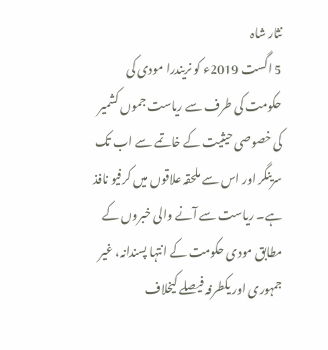نثار شاہ
5 اگست 2019ء کو نریندرا مودی کی حکومت کی طرف سے ریاست جموں کشمیر کی خصوصی حیثیت کے خاتمے سے اب تک سرینگر اور اس سے ملحقہ علاقوں میں کرفیو نافذ ہے۔ ریاست سے آنے والی خبروں کے مطابق مودی حکومت کے انتہا پسندانہ، غیر جمہوری اور یکطرفہ فیصلے کیخلاف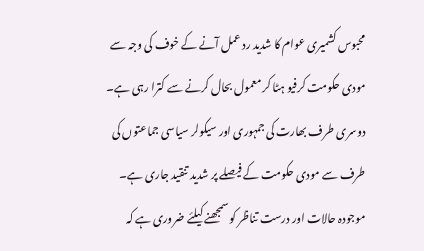محبوس کشمیری عوام کا شدید رد عمل آنے کے خوف کی وجہ سے مودی حکومت کرفیو ہٹا کر معمول بحال کرنے سے کترا رہی ہے۔ دوسری طرف بھارت کی جمہوری اور سیکولر سیاسی جماعتوں کی طرف سے مودی حکومت کے فیصلے پر شدید تنقید جاری ہے۔ موجودہ حالات اور درست تناظر کو سمجھنے کیلئے ضروری ہے کہ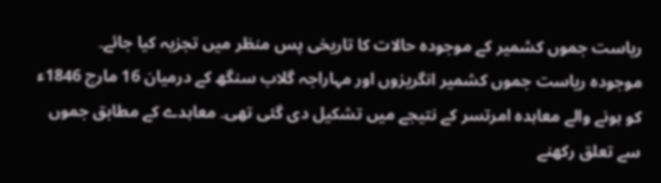ریاست جموں کشمیر کے موجودہ حالات کا تاریخی پس منظر میں تجزیہ کیا جائے۔
موجودہ ریاست جموں کشمیر انگریزوں اور مہاراجہ گلاب سنگھ کے درمیان 16 مارچ 1846ء کو ہونے والے معاہدہ امرتسر کے نتیجے میں تشکیل دی گئی تھی۔ معاہدے کے مطابق جموں سے تعلق رکھنے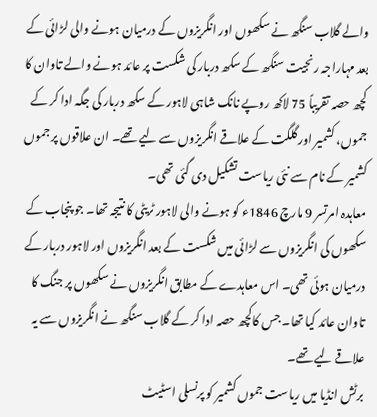والے گلاب سنگھ نے سکھوں اور انگریزوں کے درمیان ہونے والی لڑائی کے بعد مہاراجہ رنجیت سنگھ کے سکھ دربار کی شکست پر عائد ہونے والے تاوان کا کچھ حصہ تقریباً 75 لاکھ روپے نانک شاہی لاہور کے سکھ دربار کی جگہ ادا کر کے جموں، کشمیر اور گلگت کے علاقے انگریزوں سے لیے تھے۔ ان علاقوں پر جموں کشمیر کے نام سے نئی ریاست تشکیل دی گئی تھی۔
معاہدہ امرتسر 9 مارچ 1846ء کو ہونے والی لاہور ٹریٹی کا نتیجہ تھا۔ جو پنجاب کے سکھوں کی انگریزوں سے لڑائی میں شکست کے بعد انگریزوں اور لاہور دربار کے درمیان ہوئی تھی۔ اس معاہدے کے مطابق انگریزوں نے سکھوں پر جنگ کا تاوان عائد کیا تھا۔ جس کاکچھ حصہ ادا کر کے گلاب سنگھ نے انگریزوں سے یہ علاقے لیے تھے۔
برٹش انڈیا میں ریاست جموں کشمیر کو پرنسلی اسٹیٹ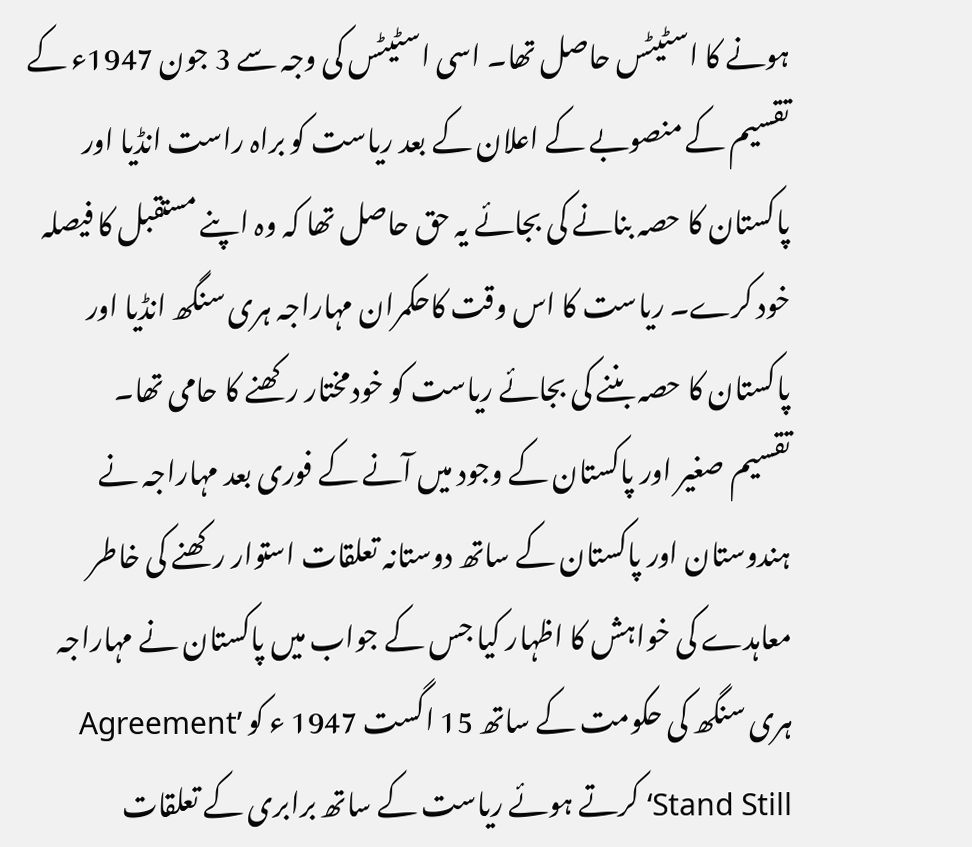ہونے کا اسٹیٹس حاصل تھا۔ اسی اسٹیٹس کی وجہ سے 3 جون 1947ء کے تقسیم کے منصوبے کے اعلان کے بعد ریاست کو براہ راست انڈیا اور پاکستان کا حصہ بنانے کی بجائے یہ حق حاصل تھا کہ وہ اپنے مستقبل کا فیصلہ خود کرے۔ ریاست کا اس وقت کاحکمران مہاراجہ ہری سنگھ انڈیا اور پاکستان کا حصہ بننے کی بجائے ریاست کو خودمختار رکھنے کا حامی تھا۔
تقسیم صغیر اور پاکستان کے وجود میں آنے کے فوری بعد مہاراجہ نے ہندوستان اور پاکستان کے ساتھ دوستانہ تعلقات استوار رکھنے کی خاطر معاہدے کی خواہش کا اظہار کیا جس کے جواب میں پاکستان نے مہاراجہ ہری سنگھ کی حکومت کے ساتھ 15 اگست 1947 ء کو ’Agreement Stand Still‘ کرتے ہوئے ریاست کے ساتھ برابری کے تعلقات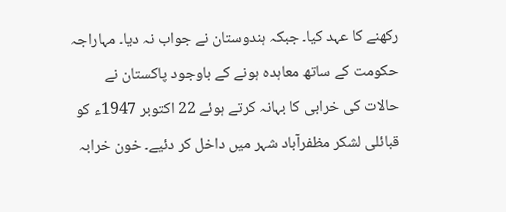رکھنے کا عہد کیا۔ جبکہ ہندوستان نے جواب نہ دیا۔ مہاراجہ حکومت کے ساتھ معاہدہ ہونے کے باوجود پاکستان نے حالات کی خرابی کا بہانہ کرتے ہوئے 22 اکتوبر 1947ء کو قبائلی لشکر مظفرآباد شہر میں داخل کر دئیے۔ خون خرابہ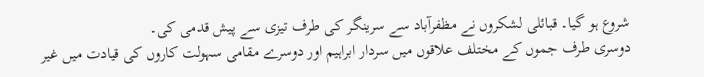شروع ہو گیا۔ قبائلی لشکروں نے مظفرآباد سے سرینگر کی طرف تیزی سے پیش قدمی کی۔
دوسری طرف جموں کے مختلف علاقوں میں سردار ابراہیم اور دوسرے مقامی سہولت کاروں کی قیادت میں غیر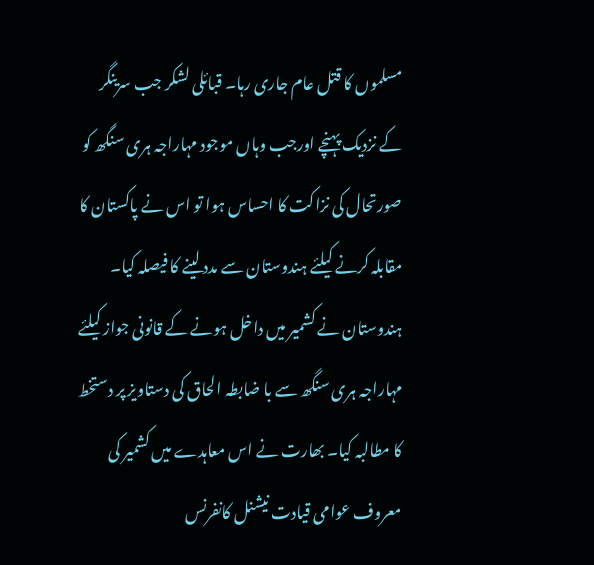مسلموں کا قتل عام جاری رہا۔ قبائلی لشکر جب سرینگر کے نزدیک پہنچے اورجب وہاں موجود مہاراجہ ہری سنگھ کو صورتحال کی نزاکت کا احساس ہوا تو اس نے پاکستان کا مقابلہ کرنے کیلئے ہندوستان سے مدد لینے کا فیصلہ کیا۔
ہندوستان نے کشمیر میں داخل ہونے کے قانونی جواز کیلئے مہاراجہ ہری سنگھ سے با ضابطہ الحاق کی دستاویز پر دستخط کا مطالبہ کیا۔ بھارت نے اس معاہدے میں کشمیر کی معروف عوامی قیادت نیشنل کانفرنس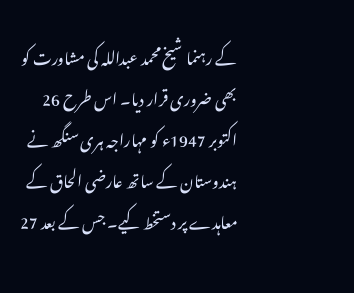کے رہنما شیخ محمد عبداللہ کی مشاورت کو بھی ضروری قرار دیا۔ اس طرح 26 اکتوبر 1947ء کو مہاراجہ ہری سنگھ نے ہندوستان کے ساتھ عارضی الحاق کے معاہدے پر دستخط کیے۔ جس کے بعد 27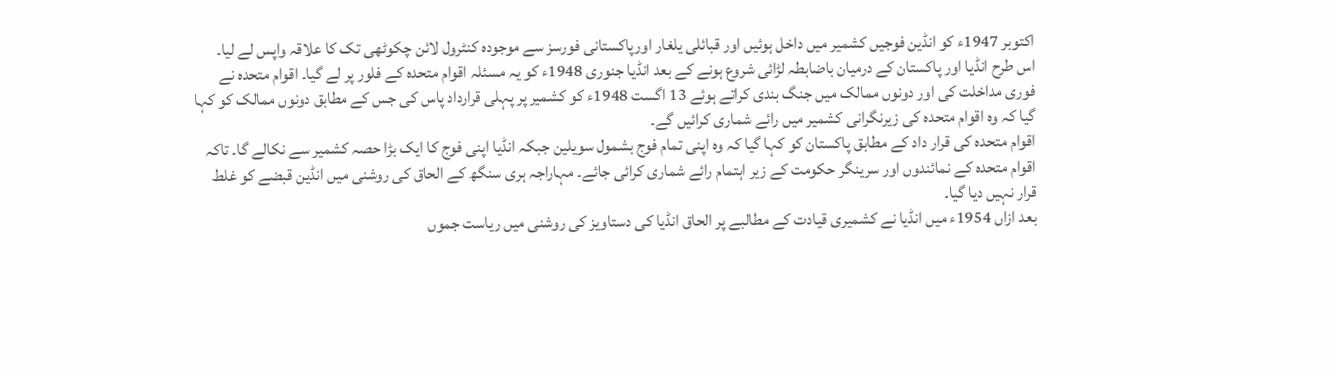اکتوبر 1947ء کو انڈین فوجیں کشمیر میں داخل ہوئیں اور قبائلی یلغار اورپاکستانی فورسز سے موجودہ کنٹرول لائن چکوٹھی تک کا علاقہ واپس لے لیا۔
اس طرح انڈیا اور پاکستان کے درمیان باضابطہ لڑائی شروع ہونے کے بعد انڈیا جنوری 1948ء کو یہ مسئلہ اقوام متحدہ کے فلور پر لے گیا۔ اقوام متحدہ نے فوری مداخلت کی اور دونوں ممالک میں جنگ بندی کراتے ہوئے 13 اگست 1948ء کو کشمیر پر پہلی قرارداد پاس کی جس کے مطابق دونوں ممالک کو کہا گیا کہ وہ اقوام متحدہ کی زیرنگرانی کشمیر میں رائے شماری کرائیں گے۔
اقوام متحدہ کی قرار داد کے مطابق پاکستان کو کہا گیا کہ وہ اپنی تمام فوج بشمول سویلین جبکہ انڈیا اپنی فوج کا ایک بڑا حصہ کشمیر سے نکالے گا۔ تاکہ اقوام متحدہ کے نمائندوں اور سرینگر حکومت کے زیر اہتمام رائے شماری کرائی جائے۔ مہاراجہ ہری سنگھ کے الحاق کی روشنی میں انڈین قبضے کو غلط قرار نہیں دیا گیا۔
بعد ازاں 1954ء میں انڈیا نے کشمیری قیادت کے مطالبے پر الحاق انڈیا کی دستاویز کی روشنی میں ریاست جموں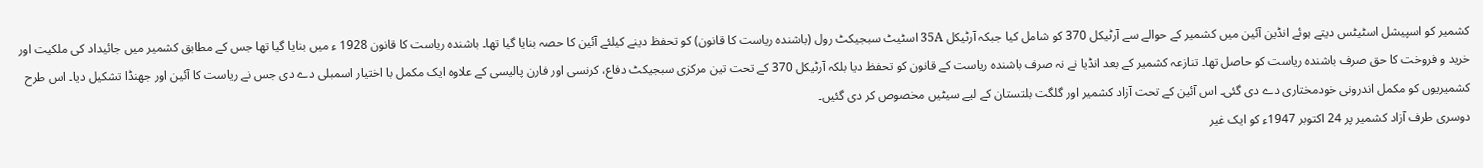کشمیر کو اسپیشل اسٹیٹس دیتے ہوئے انڈین آئین میں کشمیر کے حوالے سے آرٹیکل 370 کو شامل کیا جبکہ آرٹیکل 35A اسٹیٹ سبجیکٹ رول (باشندہ ریاست کا قانون) کو تحفظ دینے کیلئے آئین کا حصہ بنایا گیا تھا۔ باشندہ ریاست کا قانون 1928 ء میں بنایا گیا تھا جس کے مطابق کشمیر میں جائیداد کی ملکیت اور خرید و فروخت کا حق صرف باشندہ ریاست کو حاصل تھا۔ تنازعہ کشمیر کے بعد انڈیا نے نہ صرف باشندہ ریاست کے قانون کو تحفظ دیا بلکہ آرٹیکل 370 کے تحت تین مرکزی سبجیکٹ دفاع، کرنسی اور فارن پالیسی کے علاوہ ایک مکمل با اختیار اسمبلی دے دی جس نے ریاست کا آئین اور جھنڈا تشکیل دیا۔ اس طرح کشمیریوں کو مکمل اندرونی خودمختاری دے دی گئی۔ اس آئین کے تحت آزاد کشمیر اور گلگت بلتستان کے لیے سیٹیں مخصوص کر دی گئیں۔
دوسری طرف آزاد کشمیر پر 24 اکتوبر 1947ء کو ایک غیر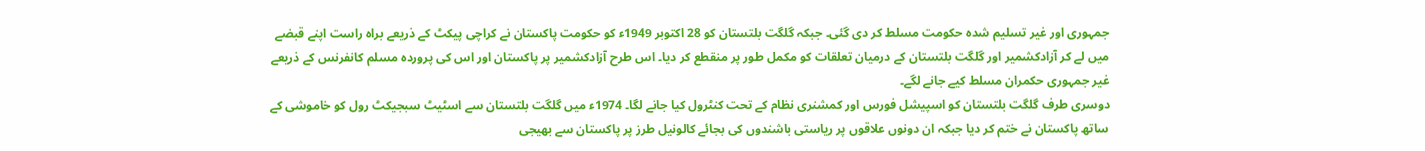جمہوری اور غیر تسلیم شدہ حکومت مسلط کر دی گئی۔ جبکہ گلگت بلتستان کو 28 اکتوبر 1949ء کو حکومت پاکستان نے کراچی پیکٹ کے ذریعے براہ راست اپنے قبضے میں لے کر آزادکشمیر اور گلگت بلتستان کے درمیان تعلقات کو مکمل طور پر منقطع کر دیا۔ اس طرح آزادکشمیر پر پاکستان اور اس کی پروردہ مسلم کانفرنس کے ذریعے غیر جمہوری حکمران مسلط کیے جانے لگے۔
دوسری طرف گلگت بلتستان کو اسپیشل فورس اور کمشنری نظام کے تحت کنٹرول کیا جانے لگا۔ 1974ء میں گلگت بلتستان سے اسٹیٹ سبجیکٹ رول کو خاموشی کے ساتھ پاکستان نے ختم کر دیا جبکہ ان دونوں علاقوں پر ریاستی باشندوں کی بجائے کالونیل طرز پر پاکستان سے بھیجی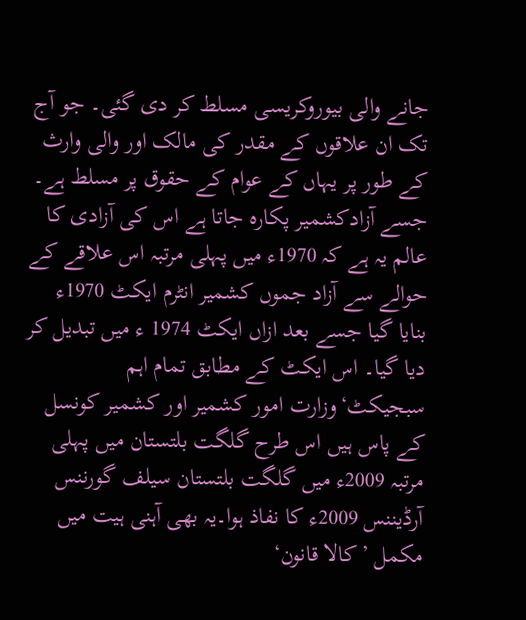جانے والی بیوروکریسی مسلط کر دی گئی۔ جو آج تک ان علاقوں کے مقدر کی مالک اور والی وارث کے طور پر یہاں کے عوام کے حقوق پر مسلط ہے۔ جسے آزادکشمیر پکارہ جاتا ہے اس کی آزادی کا عالم یہ ہے کہ 1970ء میں پہلی مرتبہ اس علاقے کے حوالے سے آزاد جموں کشمیر انٹرم ایکٹ 1970ء بنایا گیا جسے بعد ازاں ایکٹ 1974 ء میں تبدیل کر دیا گیا۔ اس ایکٹ کے مطابق تمام اہم سبجیکٹ‘وزارت امور کشمیر اور کشمیر کونسل کے پاس ہیں اس طرح گلگت بلتستان میں پہلی مرتبہ 2009ء میں گلگت بلتستان سیلف گورننس آرڈیننس 2009ء کا نفاذ ہوا۔یہ بھی آہنی ہیت میں مکمل ’کالا قانون‘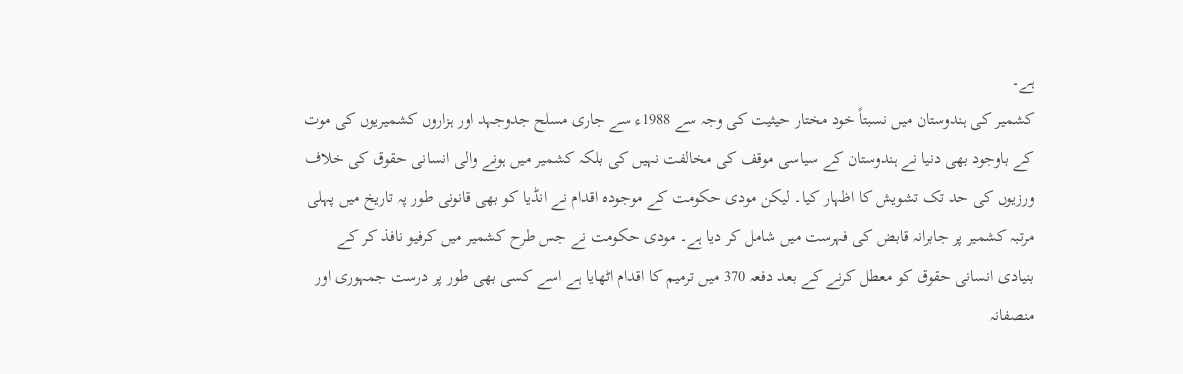ہے۔
کشمیر کی ہندوستان میں نسبتاً خود مختار حیثیت کی وجہ سے 1988ء سے جاری مسلح جدوجہد اور ہزاروں کشمیریوں کی موت کے باوجود بھی دنیا نے ہندوستان کے سیاسی موقف کی مخالفت نہیں کی بلکہ کشمیر میں ہونے والی انسانی حقوق کی خلاف ورزیوں کی حد تک تشویش کا اظہار کیا۔ لیکن مودی حکومت کے موجودہ اقدام نے انڈیا کو بھی قانونی طور پہ تاریخ میں پہلی مرتبہ کشمیر پر جابرانہ قابض کی فہرست میں شامل کر دیا ہے۔ مودی حکومت نے جس طرح کشمیر میں کرفیو نافذ کر کے بنیادی انسانی حقوق کو معطل کرنے کے بعد دفعہ 370 میں ترمیم کا اقدام اٹھایا ہے اسے کسی بھی طور پر درست جمہوری اور منصفانہ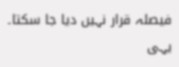فیصلہ قرار نہیں دیا جا سکتا۔ یہی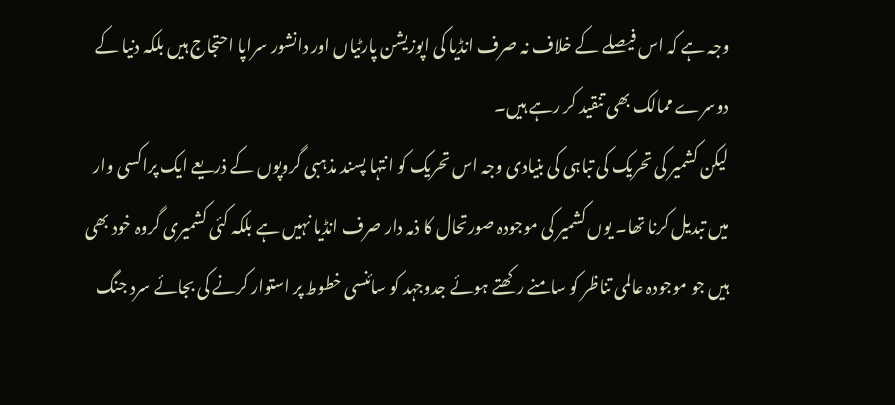وجہ ہے کہ اس فیصلے کے خلاف نہ صرف انڈیا کی اپوزیشن پارٹیاں اور دانشور سراپا احتجاج ہیں بلکہ دنیا کے دوسرے ممالک بھی تنقید کر رہے ہیں۔
لیکن کشمیر کی تحریک کی تباہی کی بنیادی وجہ اس تحریک کو انتہا پسند مذہبی گروپوں کے ذریعے ایک پراکسی وار میں تبدیل کرنا تھا۔ یوں کشمیر کی موجودہ صورتحال کا ذمہ دار صرف انڈیا نہیں ہے بلکہ کئی کشمیری گروہ خود بھی ہیں جو موجودہ عالمی تناظر کو سامنے رکھتے ہوئے جدوجہد کو سائنسی خطوط پر استوار کرنے کی بجائے سرد جنگ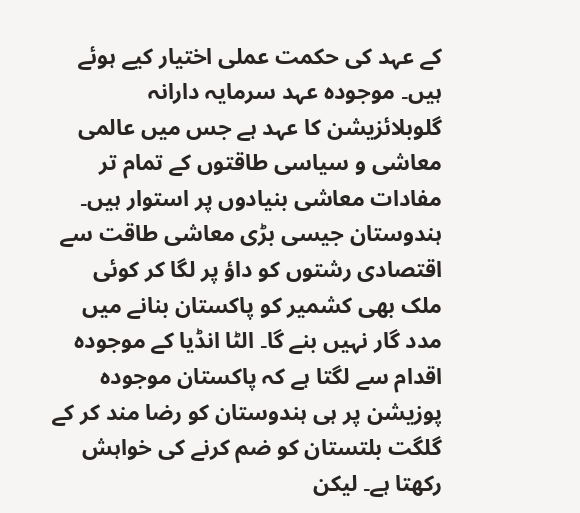کے عہد کی حکمت عملی اختیار کیے ہوئے ہیں۔ موجودہ عہد سرمایہ دارانہ گلوبلائزیشن کا عہد ہے جس میں عالمی معاشی و سیاسی طاقتوں کے تمام تر مفادات معاشی بنیادوں پر استوار ہیں۔ ہندوستان جیسی بڑی معاشی طاقت سے اقتصادی رشتوں کو داؤ پر لگا کر کوئی ملک بھی کشمیر کو پاکستان بنانے میں مدد گار نہیں بنے گا۔ الٹا انڈیا کے موجودہ اقدام سے لگتا ہے کہ پاکستان موجودہ پوزیشن پر ہی ہندوستان کو رضا مند کر کے گلگت بلتستان کو ضم کرنے کی خواہش رکھتا ہے۔ لیکن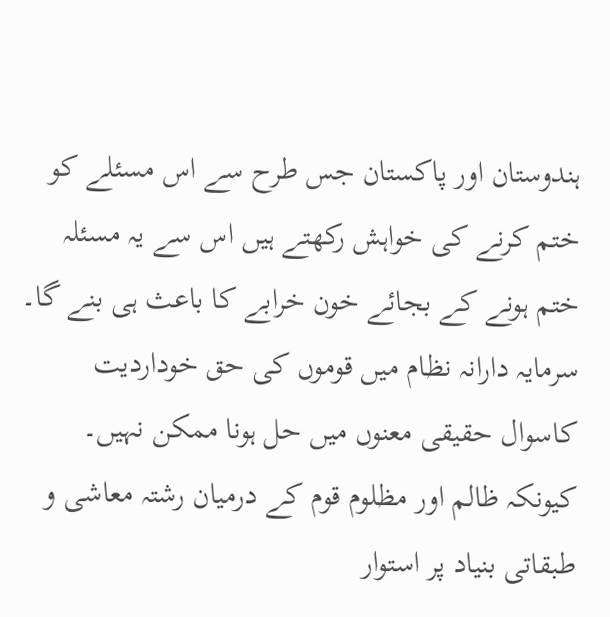ہندوستان اور پاکستان جس طرح سے اس مسئلے کو ختم کرنے کی خواہش رکھتے ہیں اس سے یہ مسئلہ ختم ہونے کے بجائے خون خرابے کا باعث ہی بنے گا۔
سرمایہ دارانہ نظام میں قوموں کی حق خوداردیت کاسوال حقیقی معنوں میں حل ہونا ممکن نہیں۔ کیونکہ ظالم اور مظلوم قوم کے درمیان رشتہ معاشی و طبقاتی بنیاد پر استوار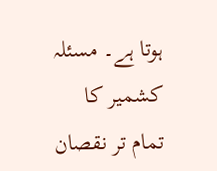ہوتا ہے۔ مسئلہ کشمیر کا تمام تر نقصان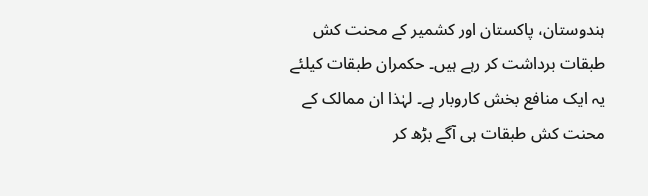ہندوستان، پاکستان اور کشمیر کے محنت کش طبقات برداشت کر رہے ہیں۔ حکمران طبقات کیلئے یہ ایک منافع بخش کاروبار ہے۔ لہٰذا ان ممالک کے محنت کش طبقات ہی آگے بڑھ کر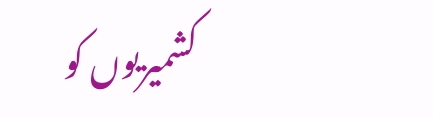کشمیریوں کو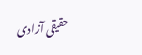حقیقی آزادی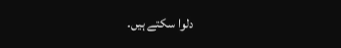دلوا سکتے ہیں۔